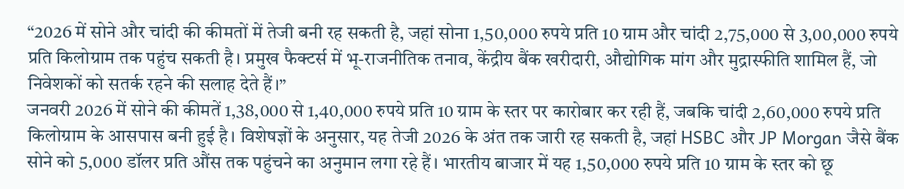“2026 में सोने और चांदी की कीमतों में तेजी बनी रह सकती है, जहां सोना 1,50,000 रुपये प्रति 10 ग्राम और चांदी 2,75,000 से 3,00,000 रुपये प्रति किलोग्राम तक पहुंच सकती है। प्रमुख फैक्टर्स में भू-राजनीतिक तनाव, केंद्रीय बैंक खरीदारी, औद्योगिक मांग और मुद्रास्फीति शामिल हैं, जो निवेशकों को सतर्क रहने की सलाह देते हैं।”
जनवरी 2026 में सोने की कीमतें 1,38,000 से 1,40,000 रुपये प्रति 10 ग्राम के स्तर पर कारोबार कर रही हैं, जबकि चांदी 2,60,000 रुपये प्रति किलोग्राम के आसपास बनी हुई है। विशेषज्ञों के अनुसार, यह तेजी 2026 के अंत तक जारी रह सकती है, जहां HSBC और JP Morgan जैसे बैंक सोने को 5,000 डॉलर प्रति औंस तक पहुंचने का अनुमान लगा रहे हैं। भारतीय बाजार में यह 1,50,000 रुपये प्रति 10 ग्राम के स्तर को छू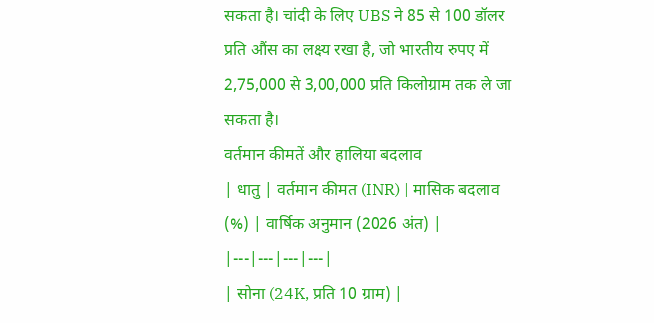सकता है। चांदी के लिए UBS ने 85 से 100 डॉलर प्रति औंस का लक्ष्य रखा है, जो भारतीय रुपए में 2,75,000 से 3,00,000 प्रति किलोग्राम तक ले जा सकता है।
वर्तमान कीमतें और हालिया बदलाव
| धातु | वर्तमान कीमत (INR) | मासिक बदलाव (%) | वार्षिक अनुमान (2026 अंत) |
|---|---|---|---|
| सोना (24K, प्रति 10 ग्राम) |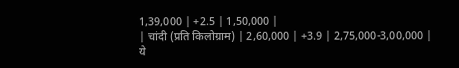1,39,000 | +2.5 | 1,50,000 |
| चांदी (प्रति किलोग्राम) | 2,60,000 | +3.9 | 2,75,000-3,00,000 |
ये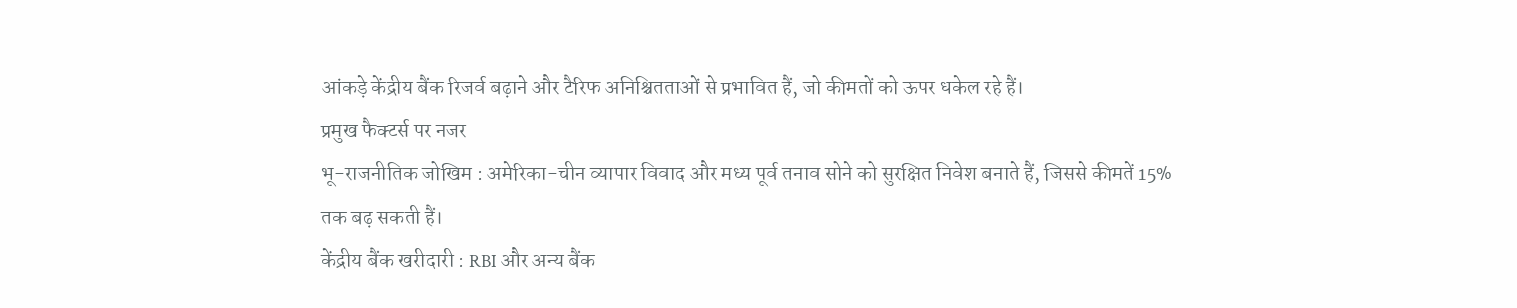आंकड़े केंद्रीय बैंक रिजर्व बढ़ाने और टैरिफ अनिश्चितताओं से प्रभावित हैं, जो कीमतों को ऊपर धकेल रहे हैं।
प्रमुख फैक्टर्स पर नजर
भू-राजनीतिक जोखिम : अमेरिका-चीन व्यापार विवाद और मध्य पूर्व तनाव सोने को सुरक्षित निवेश बनाते हैं, जिससे कीमतें 15% तक बढ़ सकती हैं।
केंद्रीय बैंक खरीदारी : RBI और अन्य बैंक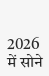2026 में सोने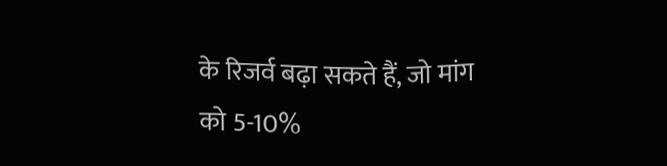के रिजर्व बढ़ा सकते हैं, जो मांग को 5-10%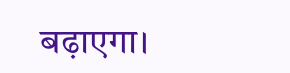बढ़ाएगा।